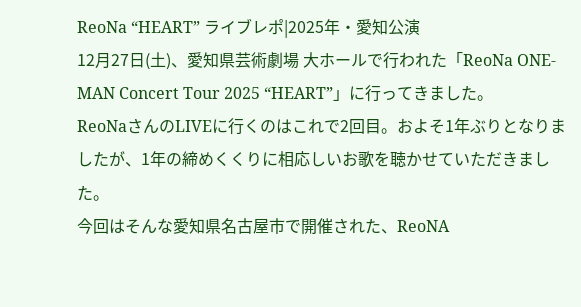ReoNa “HEART” ライブレポ|2025年・愛知公演
12月27日(土)、愛知県芸術劇場 大ホールで行われた「ReoNa ONE-MAN Concert Tour 2025 “HEART”」に行ってきました。
ReoNaさんのLIVEに行くのはこれで2回目。およそ1年ぶりとなりましたが、1年の締めくくりに相応しいお歌を聴かせていただきました。
今回はそんな愛知県名古屋市で開催された、ReoNA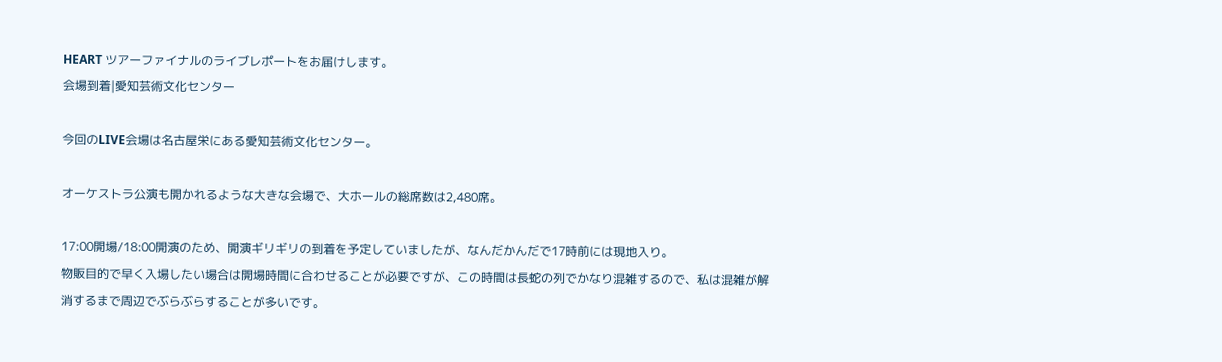HEART ツアーファイナルのライブレポートをお届けします。
会場到着|愛知芸術文化センター

今回のLIVE会場は名古屋栄にある愛知芸術文化センター。

オーケストラ公演も開かれるような大きな会場で、大ホールの総席数は2,480席。

17:00開場/18:00開演のため、開演ギリギリの到着を予定していましたが、なんだかんだで17時前には現地入り。
物販目的で早く入場したい場合は開場時間に合わせることが必要ですが、この時間は長蛇の列でかなり混雑するので、私は混雑が解消するまで周辺でぶらぶらすることが多いです。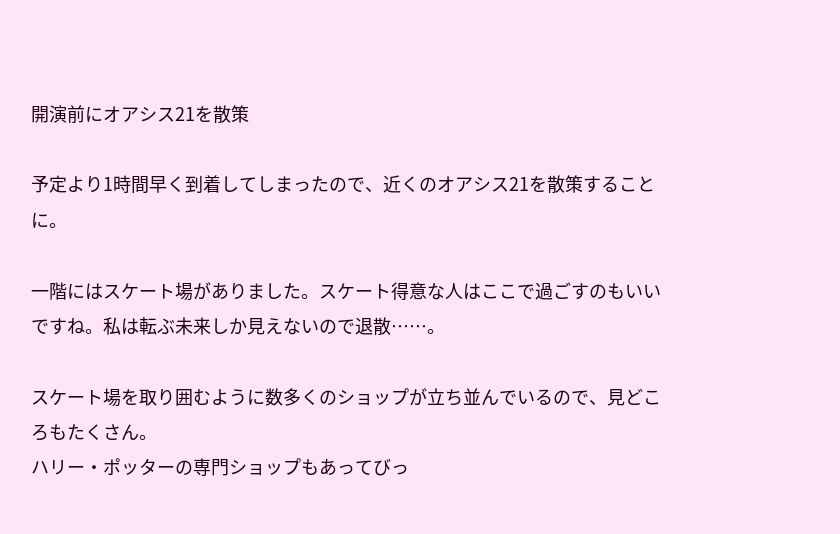開演前にオアシス21を散策

予定より1時間早く到着してしまったので、近くのオアシス21を散策することに。

一階にはスケート場がありました。スケート得意な人はここで過ごすのもいいですね。私は転ぶ未来しか見えないので退散……。

スケート場を取り囲むように数多くのショップが立ち並んでいるので、見どころもたくさん。
ハリー・ポッターの専門ショップもあってびっ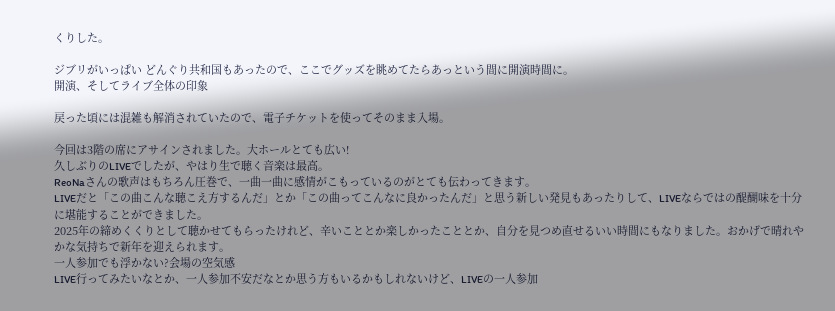くりした。

ジブリがいっぱい どんぐり共和国もあったので、ここでグッズを眺めてたらあっという間に開演時間に。
開演、そしてライブ全体の印象

戻った頃には混雑も解消されていたので、電子チケットを使ってそのまま入場。

今回は3階の席にアサインされました。大ホールとても広い!
久しぶりのLIVEでしたが、やはり生で聴く音楽は最高。
ReoNaさんの歌声はもちろん圧巻で、一曲一曲に感情がこもっているのがとても伝わってきます。
LIVEだと「この曲こんな聴こえ方するんだ」とか「この曲ってこんなに良かったんだ」と思う新しい発見もあったりして、LIVEならではの醍醐味を十分に堪能することができました。
2025年の締めくくりとして聴かせてもらったけれど、辛いこととか楽しかったこととか、自分を見つめ直せるいい時間にもなりました。おかげで晴れやかな気持ちで新年を迎えられます。
一人参加でも浮かない?会場の空気感
LIVE行ってみたいなとか、一人参加不安だなとか思う方もいるかもしれないけど、LIVEの一人参加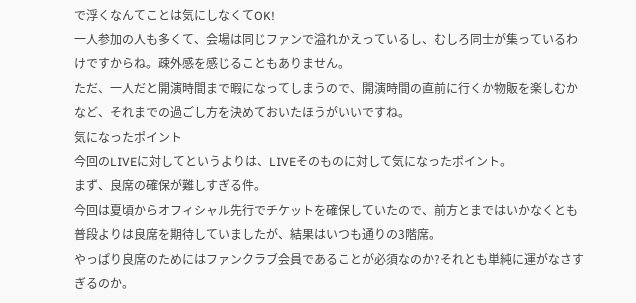で浮くなんてことは気にしなくてOK!
一人参加の人も多くて、会場は同じファンで溢れかえっているし、むしろ同士が集っているわけですからね。疎外感を感じることもありません。
ただ、一人だと開演時間まで暇になってしまうので、開演時間の直前に行くか物販を楽しむかなど、それまでの過ごし方を決めておいたほうがいいですね。
気になったポイント
今回のLIVEに対してというよりは、LIVEそのものに対して気になったポイント。
まず、良席の確保が難しすぎる件。
今回は夏頃からオフィシャル先行でチケットを確保していたので、前方とまではいかなくとも普段よりは良席を期待していましたが、結果はいつも通りの3階席。
やっぱり良席のためにはファンクラブ会員であることが必須なのか?それとも単純に運がなさすぎるのか。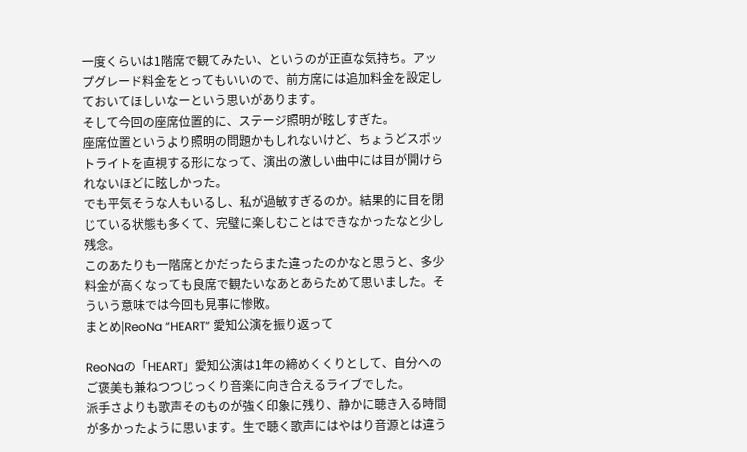一度くらいは1階席で観てみたい、というのが正直な気持ち。アップグレード料金をとってもいいので、前方席には追加料金を設定しておいてほしいなーという思いがあります。
そして今回の座席位置的に、ステージ照明が眩しすぎた。
座席位置というより照明の問題かもしれないけど、ちょうどスポットライトを直視する形になって、演出の激しい曲中には目が開けられないほどに眩しかった。
でも平気そうな人もいるし、私が過敏すぎるのか。結果的に目を閉じている状態も多くて、完璧に楽しむことはできなかったなと少し残念。
このあたりも一階席とかだったらまた違ったのかなと思うと、多少料金が高くなっても良席で観たいなあとあらためて思いました。そういう意味では今回も見事に惨敗。
まとめ|ReoNa “HEART” 愛知公演を振り返って

ReoNaの「HEART」愛知公演は1年の締めくくりとして、自分へのご褒美も兼ねつつじっくり音楽に向き合えるライブでした。
派手さよりも歌声そのものが強く印象に残り、静かに聴き入る時間が多かったように思います。生で聴く歌声にはやはり音源とは違う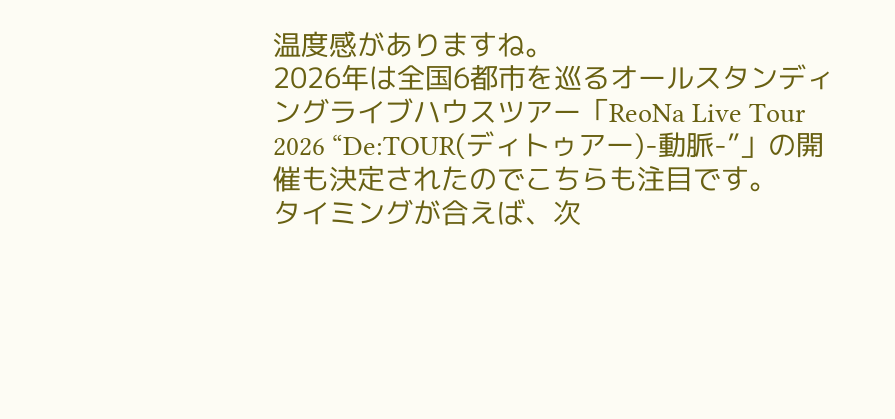温度感がありますね。
2026年は全国6都市を巡るオールスタンディングライブハウスツアー「ReoNa Live Tour 2026 “De:TOUR(ディトゥアー)-動脈-”」の開催も決定されたのでこちらも注目です。
タイミングが合えば、次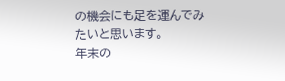の機会にも足を運んでみたいと思います。
年末の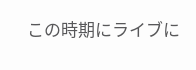この時期にライブに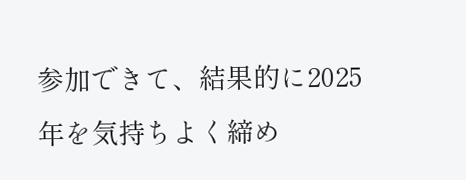参加できて、結果的に2025年を気持ちよく締め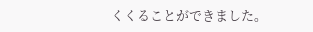くくることができました。